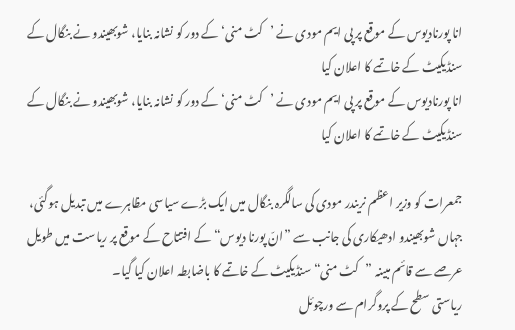انا پورنادیوس کے موقع پر پی ایم مودی نے ’کٹ منی‘ کے دور کو نشانہ بنایا، شوبھیندو نے بنگال کے سنڈیکیٹ کے خاتمے کا اعلان کیا
انا پورنادیوس کے موقع پر پی ایم مودی نے ’کٹ منی‘ کے دور کو نشانہ بنایا، شوبھیندو نے بنگال کے سنڈیکیٹ کے خاتمے کا اعلان کیا

جمعرات کو وزیر اعظم نریندر مودی کی سالگرہ بنگال میں ایک بڑے سیاسی مظاہرے میں تبدیل ہوگئی، جہاں شوبھیندو ادھیکاری کی جانب سے ”انّ پورنا دیوس“ کے افتتاح کے موقع پر ریاست میں طویل عرصے سے قائم مبینہ ”کٹ منی“ سنڈیکیٹ کے خاتمے کا باضابطہ اعلان کیا گیا۔
ریاستی سطح کے پروگرام سے ورچوئل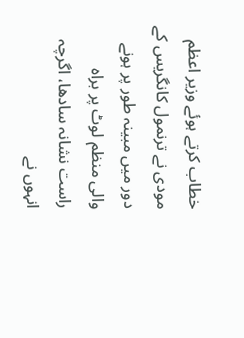خطاب کرتے ہوئے وزیر اعظم مودی نے ترنمول کانگریس کے دور میں مبینہ طور پر ہونے والی منظم لوٹ پر براہ راست نشانہ سادھا، اگرچہ انہوں نے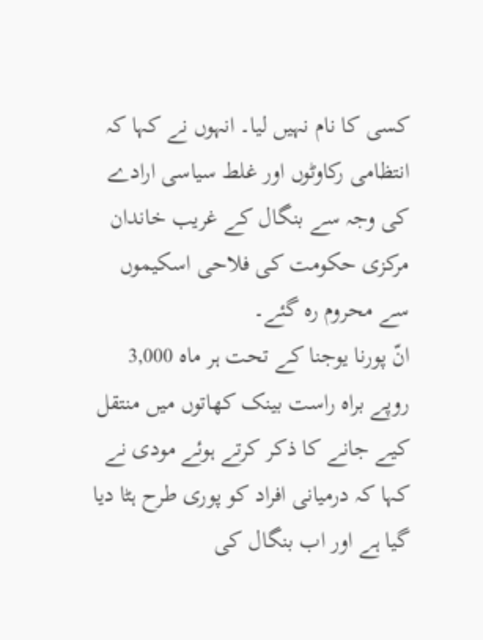کسی کا نام نہیں لیا۔ انہوں نے کہا کہ انتظامی رکاوٹوں اور غلط سیاسی ارادے کی وجہ سے بنگال کے غریب خاندان مرکزی حکومت کی فلاحی اسکیموں سے محروم رہ گئے۔
انّ پورنا یوجنا کے تحت ہر ماہ 3,000 روپے براہ راست بینک کھاتوں میں منتقل کیے جانے کا ذکر کرتے ہوئے مودی نے کہا کہ درمیانی افراد کو پوری طرح ہٹا دیا گیا ہے اور اب بنگال کی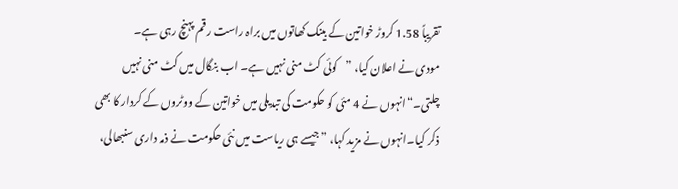تقریباً 1.58 کروڑ خواتین کے بینک کھاتوں میں براہ راست رقم پہنچ رہی ہے۔
مودی نے اعلان کیا، ”کوئی کٹ منی نہیں ہے۔ اب بنگال میں کٹ منی نہیں چلتی۔“انہوں نے 4 مئی کو حکومت کی تبدیلی میں خواتین کے ووٹروں کے کردار کا بھی ذکر کیا۔انہوں نے مزید کہا، ”جیسے ہی ریاست میں نئی حکومت نے ذمہ داری سنبھالی،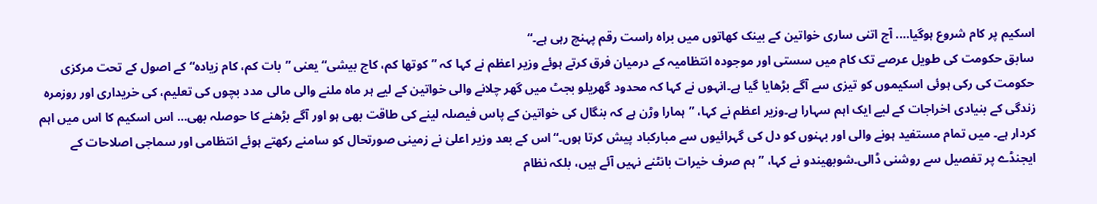اسکیم پر کام شروع ہوگیا…. آج اتنی ساری خواتین کے بینک کھاتوں میں براہ راست رقم پہنچ رہی ہے۔“
سابق حکومت کی طویل عرصے تک کام میں سستی اور موجودہ انتظامیہ کے درمیان فرق کرتے ہوئے وزیر اعظم نے کہا کہ ”کوتھا کم، کاج بیشی“ یعنی ”بات کم، کام زیادہ“ کے اصول کے تحت مرکزی حکومت کی رکی ہوئی اسکیموں کو تیزی سے آگے بڑھایا گیا ہے۔انہوں نے کہا کہ محدود گھریلو بجٹ میں گھر چلانے والی خواتین کے لیے ہر ماہ ملنے والی مالی مدد بچوں کی تعلیم، کی خریداری اور روزمرہ زندگی کے بنیادی اخراجات کے لیے ایک اہم سہارا ہے۔وزیر اعظم نے کہا، ”ہمارا وڑن ہے کہ بنگال کی خواتین کے پاس فیصلہ لینے کی طاقت بھی ہو اور آگے بڑھنے کا حوصلہ بھی… اس اسکیم کا اس میں اہم کردار ہے۔ میں تمام مستفید ہونے والی اور بہنوں کو دل کی گہرائیوں سے مبارکباد پیش کرتا ہوں۔“اس کے بعد وزیر اعلیٰ نے زمینی صورتحال کو سامنے رکھتے ہوئے انتظامی اور سماجی اصلاحات کے ایجنڈے پر تفصیل سے روشنی ڈالی۔شوبھیندو نے کہا، ”ہم صرف خیرات بانٹنے نہیں آئے ہیں، بلکہ نظام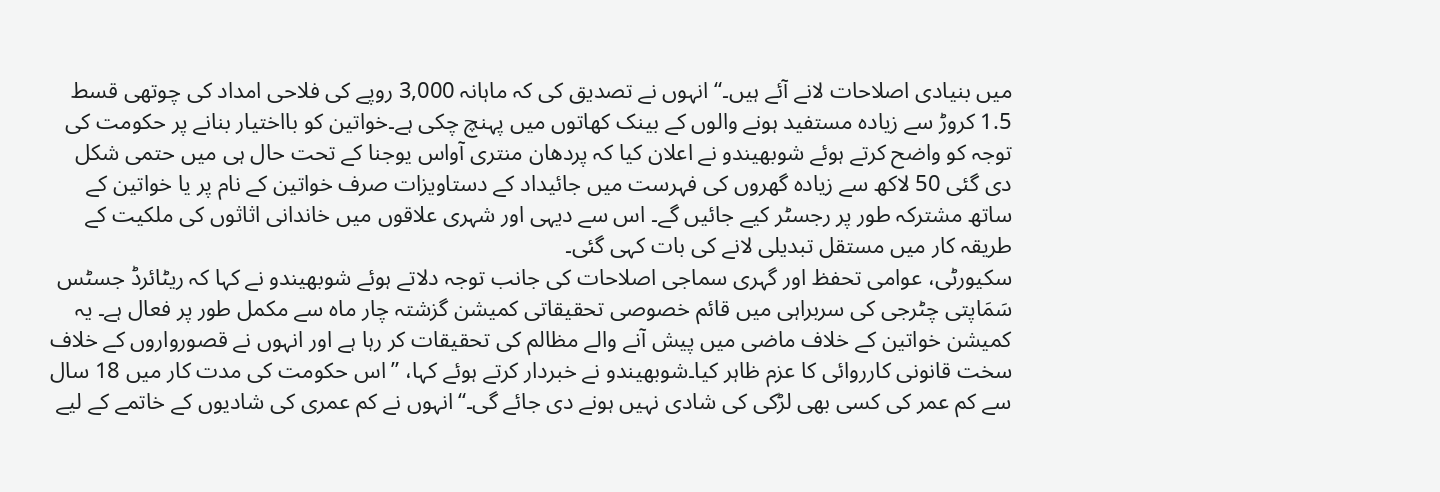میں بنیادی اصلاحات لانے آئے ہیں۔“ انہوں نے تصدیق کی کہ ماہانہ 3,000 روپے کی فلاحی امداد کی چوتھی قسط 1.5 کروڑ سے زیادہ مستفید ہونے والوں کے بینک کھاتوں میں پہنچ چکی ہے۔خواتین کو بااختیار بنانے پر حکومت کی توجہ کو واضح کرتے ہوئے شوبھیندو نے اعلان کیا کہ پردھان منتری آواس یوجنا کے تحت حال ہی میں حتمی شکل دی گئی 50 لاکھ سے زیادہ گھروں کی فہرست میں جائیداد کے دستاویزات صرف خواتین کے نام پر یا خواتین کے ساتھ مشترکہ طور پر رجسٹر کیے جائیں گے۔ اس سے دیہی اور شہری علاقوں میں خاندانی اثاثوں کی ملکیت کے طریقہ کار میں مستقل تبدیلی لانے کی بات کہی گئی۔
سکیورٹی، عوامی تحفظ اور گہری سماجی اصلاحات کی جانب توجہ دلاتے ہوئے شوبھیندو نے کہا کہ ریٹائرڈ جسٹس سَمَاپتی چٹرجی کی سربراہی میں قائم خصوصی تحقیقاتی کمیشن گزشتہ چار ماہ سے مکمل طور پر فعال ہے۔ یہ کمیشن خواتین کے خلاف ماضی میں پیش آنے والے مظالم کی تحقیقات کر رہا ہے اور انہوں نے قصورواروں کے خلاف سخت قانونی کارروائی کا عزم ظاہر کیا۔شوبھیندو نے خبردار کرتے ہوئے کہا، ”اس حکومت کی مدت کار میں 18 سال سے کم عمر کی کسی بھی لڑکی کی شادی نہیں ہونے دی جائے گی۔“انہوں نے کم عمری کی شادیوں کے خاتمے کے لیے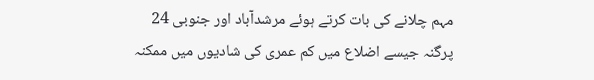مہم چلانے کی بات کرتے ہوئے مرشدآباد اور جنوبی 24 پرگنہ جیسے اضلاع میں کم عمری کی شادیوں میں ممکنہ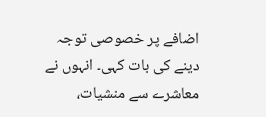اضافے پر خصوصی توجہ دینے کی بات کہی۔ انہوں نے معاشرے سے منشیات،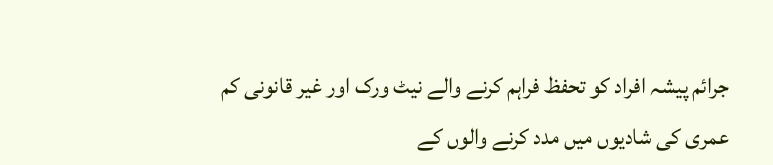جرائم پیشہ افراد کو تحفظ فراہم کرنے والے نیٹ ورک اور غیر قانونی کم عمری کی شادیوں میں مدد کرنے والوں کے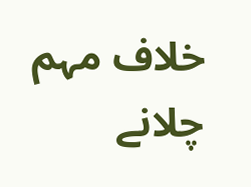خلاف مہم چلانے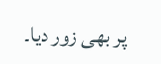پر بھی زور دیا۔